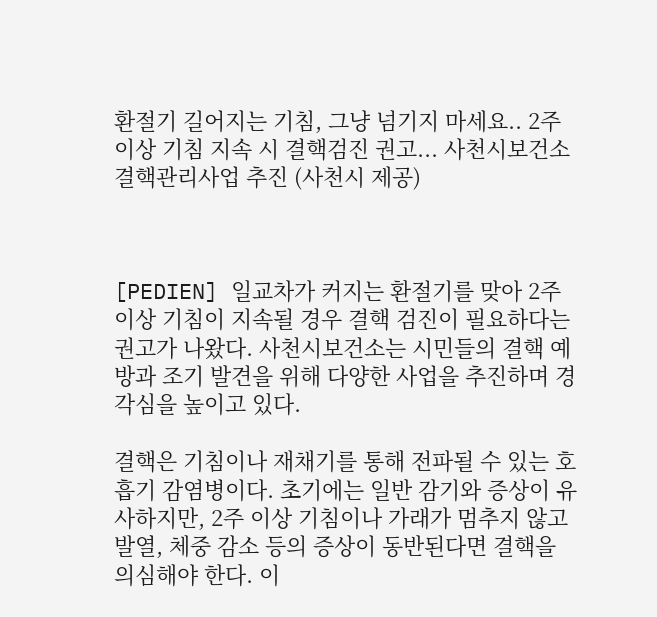환절기 길어지는 기침, 그냥 넘기지 마세요.. 2주 이상 기침 지속 시 결핵검진 권고... 사천시보건소 결핵관리사업 추진 (사천시 제공)



[PEDIEN] 일교차가 커지는 환절기를 맞아 2주 이상 기침이 지속될 경우 결핵 검진이 필요하다는 권고가 나왔다. 사천시보건소는 시민들의 결핵 예방과 조기 발견을 위해 다양한 사업을 추진하며 경각심을 높이고 있다.

결핵은 기침이나 재채기를 통해 전파될 수 있는 호흡기 감염병이다. 초기에는 일반 감기와 증상이 유사하지만, 2주 이상 기침이나 가래가 멈추지 않고 발열, 체중 감소 등의 증상이 동반된다면 결핵을 의심해야 한다. 이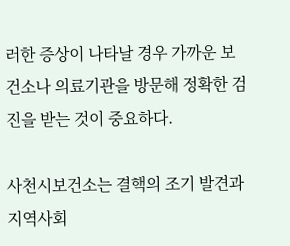러한 증상이 나타날 경우 가까운 보건소나 의료기관을 방문해 정확한 검진을 받는 것이 중요하다.

사천시보건소는 결핵의 조기 발견과 지역사회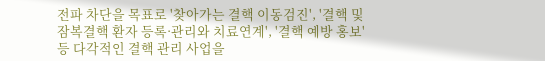전파 차단을 목표로 '찾아가는 결핵 이동검진', '결핵 및 잠복결핵 환자 등록·관리와 치료연계', '결핵 예방 홍보' 등 다각적인 결핵 관리 사업을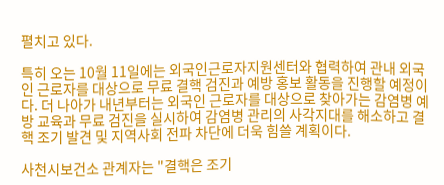펼치고 있다.

특히 오는 10월 11일에는 외국인근로자지원센터와 협력하여 관내 외국인 근로자를 대상으로 무료 결핵 검진과 예방 홍보 활동을 진행할 예정이다. 더 나아가 내년부터는 외국인 근로자를 대상으로 찾아가는 감염병 예방 교육과 무료 검진을 실시하여 감염병 관리의 사각지대를 해소하고 결핵 조기 발견 및 지역사회 전파 차단에 더욱 힘쓸 계획이다.

사천시보건소 관계자는 "결핵은 조기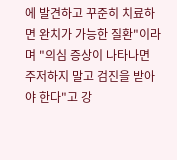에 발견하고 꾸준히 치료하면 완치가 가능한 질환"이라며 "의심 증상이 나타나면 주저하지 말고 검진을 받아야 한다"고 강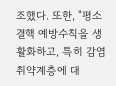조했다. 또한, "평소 결핵 예방수칙을 생활화하고, 특히 감염 취약계층에 대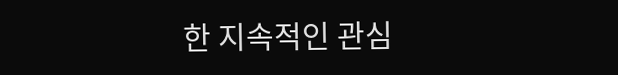한 지속적인 관심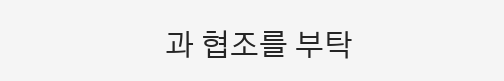과 협조를 부탁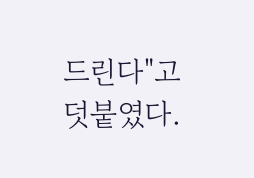드린다"고 덧붙였다.